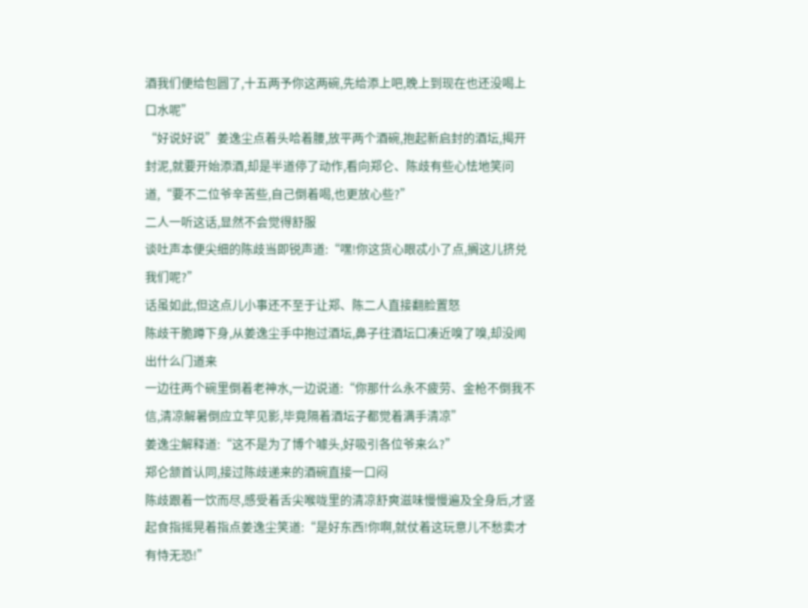酒我们便给包圆了,十五两予你这两碗,先给添上吧,晚上到现在也还没喝上口水呢”
“好说好说”姜逸尘点着头哈着腰,放平两个酒碗,抱起新启封的酒坛,揭开封泥,就要开始添酒,却是半道停了动作,看向郑仑、陈歧有些心怯地笑问道,“要不二位爷辛苦些,自己倒着喝,也更放心些?”
二人一听这话,显然不会觉得舒服
谈吐声本便尖细的陈歧当即锐声道:“嘿!你这货心眼忒小了点,搁这儿挤兑我们呢?”
话虽如此,但这点儿小事还不至于让郑、陈二人直接翻脸置怒
陈歧干脆蹲下身,从姜逸尘手中抱过酒坛,鼻子往酒坛口凑近嗅了嗅,却没闻出什么门道来
一边往两个碗里倒着老神水,一边说道:“你那什么永不疲劳、金枪不倒我不信,清凉解暑倒应立竿见影,毕竟隔着酒坛子都觉着满手清凉”
姜逸尘解释道:“这不是为了博个噱头,好吸引各位爷来么?”
郑仑颔首认同,接过陈歧递来的酒碗直接一口闷
陈歧跟着一饮而尽,感受着舌尖喉咙里的清凉舒爽滋味慢慢遍及全身后,才竖起食指摇晃着指点姜逸尘笑道:“是好东西!你啊,就仗着这玩意儿不愁卖才有恃无恐!”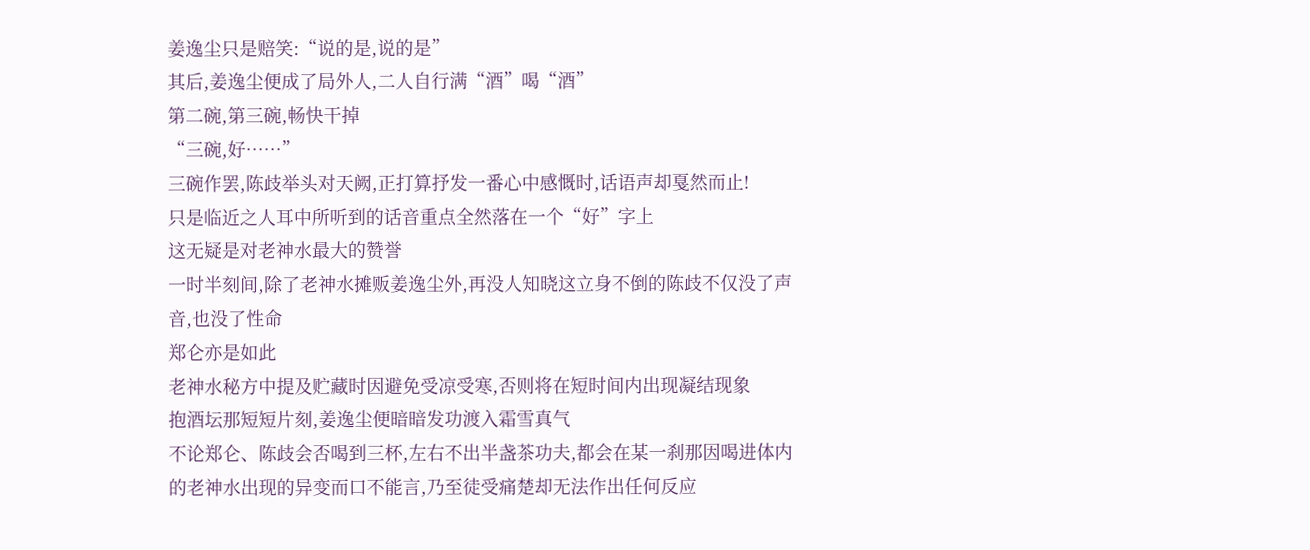姜逸尘只是赔笑:“说的是,说的是”
其后,姜逸尘便成了局外人,二人自行满“酒”喝“酒”
第二碗,第三碗,畅快干掉
“三碗,好……”
三碗作罢,陈歧举头对天阙,正打算抒发一番心中感慨时,话语声却戛然而止!
只是临近之人耳中所听到的话音重点全然落在一个“好”字上
这无疑是对老神水最大的赞誉
一时半刻间,除了老神水摊贩姜逸尘外,再没人知晓这立身不倒的陈歧不仅没了声音,也没了性命
郑仑亦是如此
老神水秘方中提及贮藏时因避免受凉受寒,否则将在短时间内出现凝结现象
抱酒坛那短短片刻,姜逸尘便暗暗发功渡入霜雪真气
不论郑仑、陈歧会否喝到三杯,左右不出半盏茶功夫,都会在某一刹那因喝进体内的老神水出现的异变而口不能言,乃至徒受痛楚却无法作出任何反应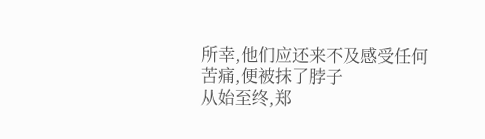所幸,他们应还来不及感受任何苦痛,便被抹了脖子
从始至终,郑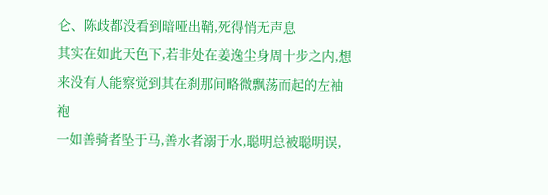仑、陈歧都没看到暗哑出鞘,死得悄无声息
其实在如此天色下,若非处在姜逸尘身周十步之内,想来没有人能察觉到其在刹那间略微飘荡而起的左袖袍
一如善骑者坠于马,善水者溺于水,聪明总被聪明误,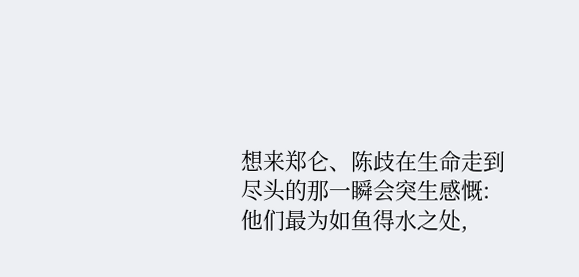想来郑仑、陈歧在生命走到尽头的那一瞬会突生感慨:他们最为如鱼得水之处,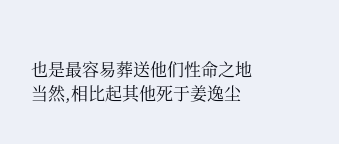也是最容易葬送他们性命之地
当然,相比起其他死于姜逸尘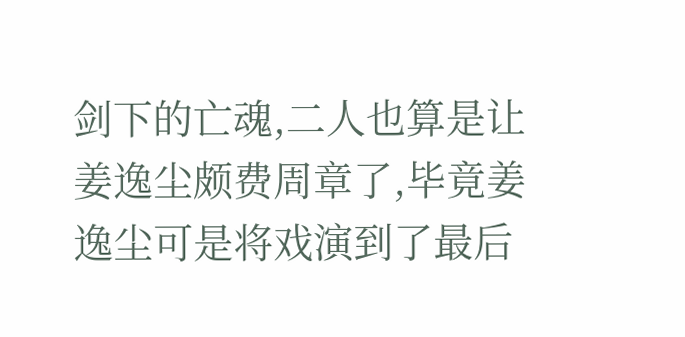剑下的亡魂,二人也算是让姜逸尘颇费周章了,毕竟姜逸尘可是将戏演到了最后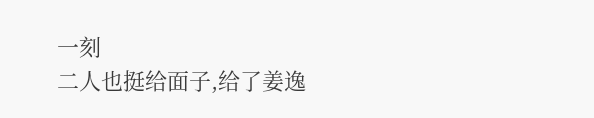一刻
二人也挺给面子,给了姜逸